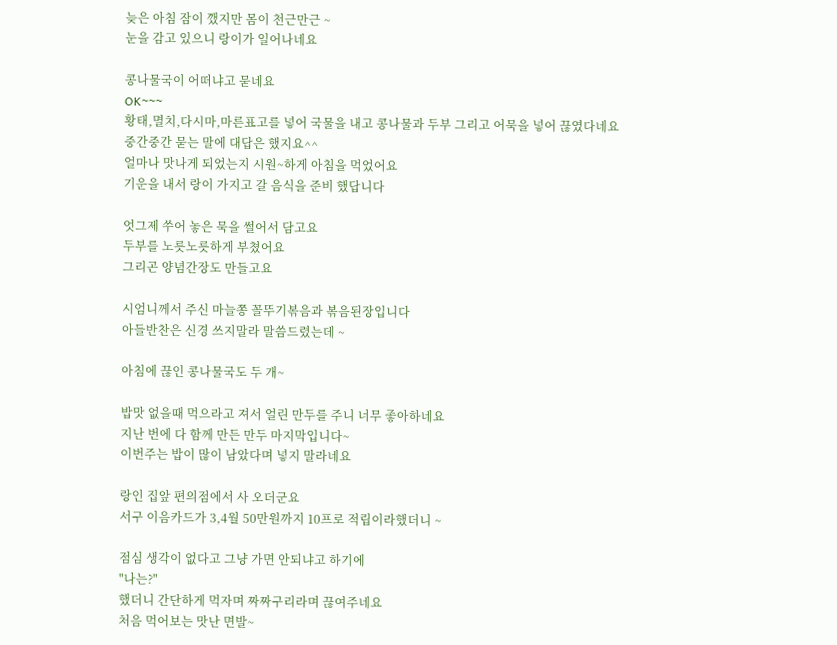늦은 아침 잠이 깼지만 몸이 천근만근 ~
눈을 감고 있으니 랑이가 일어나네요

콩나물국이 어떠냐고 묻네요
OK~~~
황태,멸치,다시마,마른표고를 넣어 국물을 내고 콩나물과 두부 그리고 어묵을 넣어 끊였다네요
중간중간 묻는 말에 대답은 했지요^^
얼마나 맛나게 되었는지 시원~하게 아침을 먹었어요
기운을 내서 랑이 가지고 갈 음식을 준비 했답니다

엇그제 쑤어 놓은 묵을 썰어서 담고요
두부를 노릇노릇하게 부쳤어요
그리곤 양념간장도 만들고요

시엄니께서 주신 마늘쫑 꼴뚜기볶음과 볶음된장입니다
아들반찬은 신경 쓰지말라 말씀드렸는데 ~

아침에 끊인 콩나물국도 두 개~

밥맛 없을때 먹으라고 져서 얼린 만두를 주니 너무 좋아하네요
지난 번에 다 함께 만든 만두 마지막입니다~
이번주는 밥이 많이 남았다며 넣지 말라네요

랑인 집앞 편의점에서 사 오더군요
서구 이음카드가 3,4월 50만원까지 10프로 적립이라했더니 ~

점심 생각이 없다고 그냥 가면 안되냐고 하기에
"나는?"
했더니 간단하게 먹자며 짜짜구리라며 끊여주네요
처음 먹어보는 맛난 면발~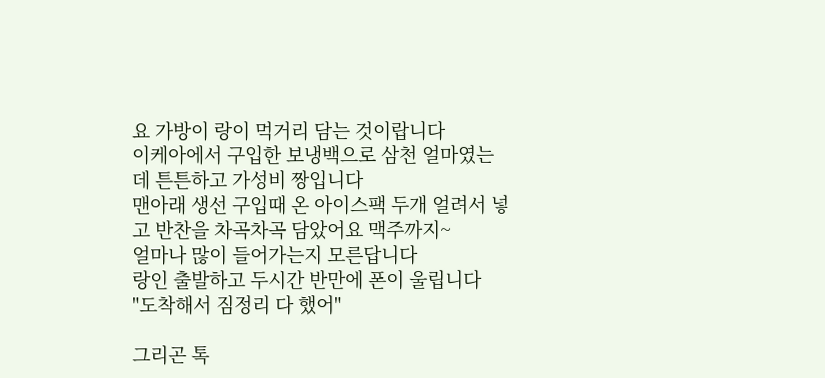요 가방이 랑이 먹거리 담는 것이랍니다
이케아에서 구입한 보냉백으로 삼천 얼마였는데 튼튼하고 가성비 짱입니다
맨아래 생선 구입때 온 아이스팩 두개 얼려서 넣고 반찬을 차곡차곡 담았어요 맥주까지~
얼마나 많이 들어가는지 모른답니다
랑인 출발하고 두시간 반만에 폰이 울립니다
"도착해서 짐정리 다 했어"

그리곤 톡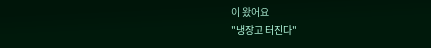이 왔어요
"냉장고 터진다"